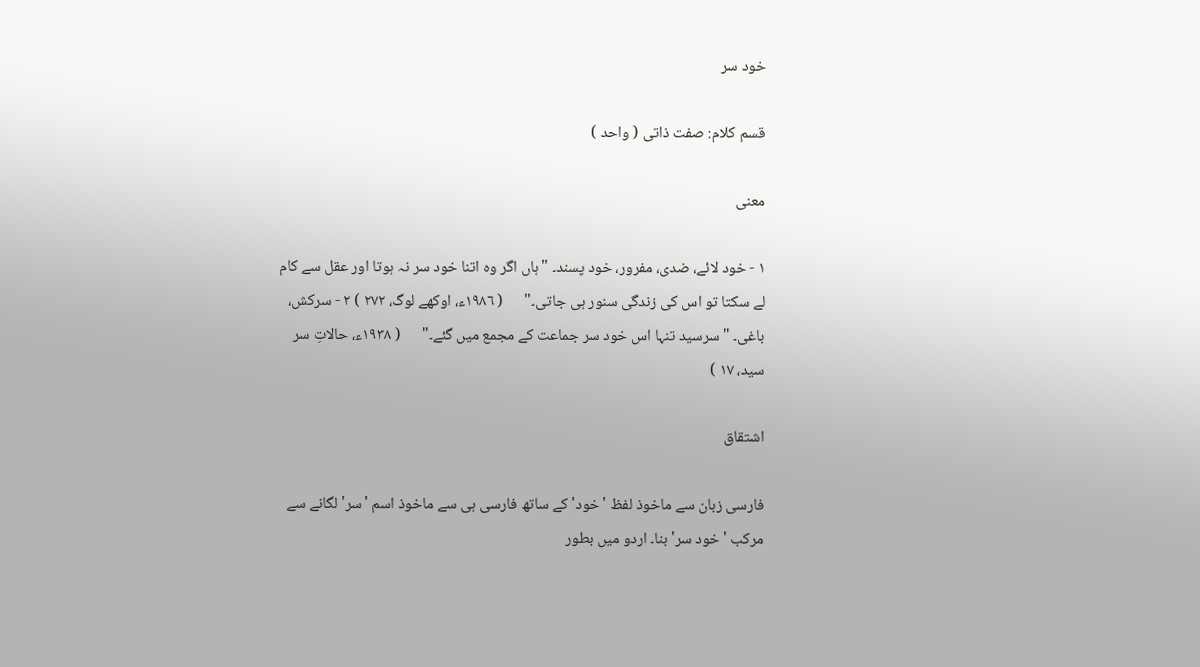خود سر

قسم کلام: صفت ذاتی ( واحد )

معنی

١ - خود لائے، ضدی، مفرور، خود پسند۔ "ہاں اگر وہ اتنا خود سر نہ ہوتا اور عقل سے کام لے سکتا تو اس کی زندگی سنور ہی جاتی۔"      ( ١٩٨٦ء، اوکھے لوگ، ٢٧٢ ) ٢ - سرکش، باغی۔ "سرسید تنہا اس خود سر جماعت کے مجمع میں گئے۔"      ( ١٩٣٨ء، حالاتِ سر سید، ١٧ )

اشتقاق

فارسی زبان سے ماخوذ لفظ 'خود' کے ساتھ فارسی ہی سے ماخوذ اسم 'سر' لگانے سے مرکب 'خود سر' بنا۔ اردو میں بطور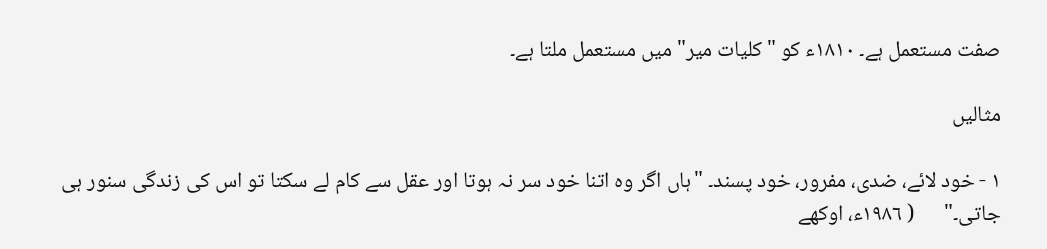صفت مستعمل ہے۔ ١٨١٠ء کو "کلیات میر" میں مستعمل ملتا ہے۔

مثالیں

١ - خود لائے، ضدی، مفرور، خود پسند۔ "ہاں اگر وہ اتنا خود سر نہ ہوتا اور عقل سے کام لے سکتا تو اس کی زندگی سنور ہی جاتی۔"      ( ١٩٨٦ء، اوکھے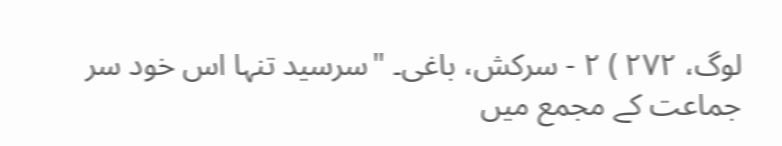لوگ، ٢٧٢ ) ٢ - سرکش، باغی۔ "سرسید تنہا اس خود سر جماعت کے مجمع میں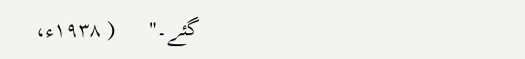گئے۔"      ( ١٩٣٨ء،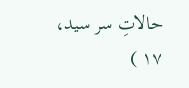حالاتِ سر سید، ١٧ )